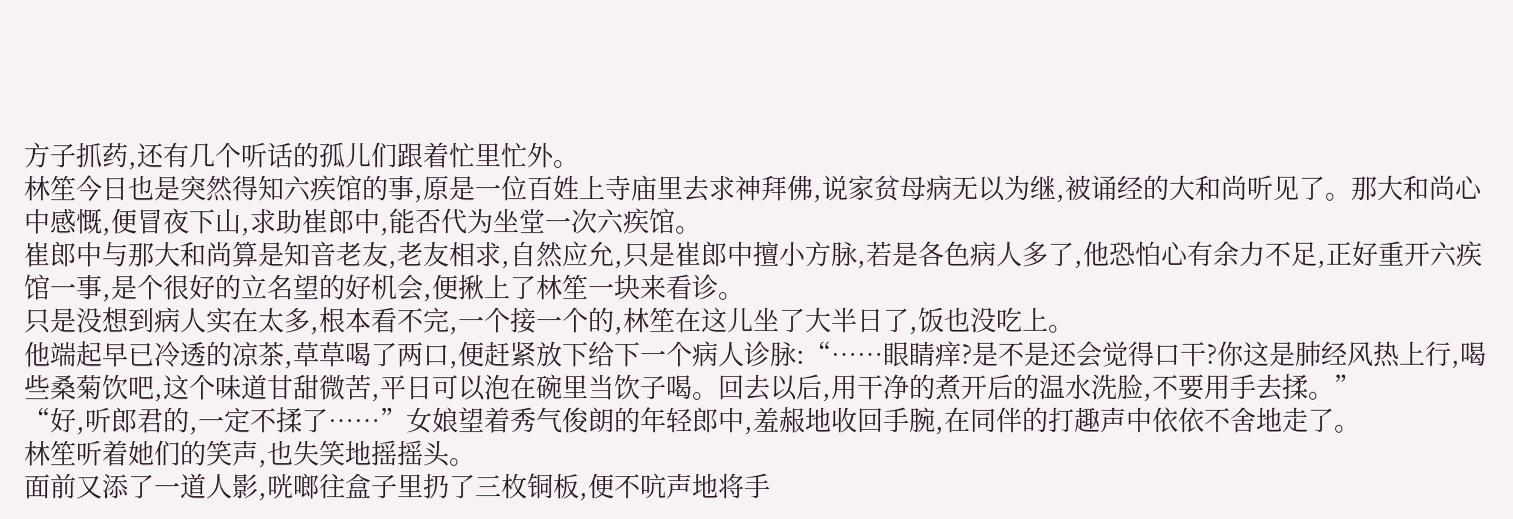方子抓药,还有几个听话的孤儿们跟着忙里忙外。
林笙今日也是突然得知六疾馆的事,原是一位百姓上寺庙里去求神拜佛,说家贫母病无以为继,被诵经的大和尚听见了。那大和尚心中感慨,便冒夜下山,求助崔郎中,能否代为坐堂一次六疾馆。
崔郎中与那大和尚算是知音老友,老友相求,自然应允,只是崔郎中擅小方脉,若是各色病人多了,他恐怕心有余力不足,正好重开六疾馆一事,是个很好的立名望的好机会,便揪上了林笙一块来看诊。
只是没想到病人实在太多,根本看不完,一个接一个的,林笙在这儿坐了大半日了,饭也没吃上。
他端起早已冷透的凉茶,草草喝了两口,便赶紧放下给下一个病人诊脉:“……眼睛痒?是不是还会觉得口干?你这是肺经风热上行,喝些桑菊饮吧,这个味道甘甜微苦,平日可以泡在碗里当饮子喝。回去以后,用干净的煮开后的温水洗脸,不要用手去揉。”
“好,听郎君的,一定不揉了……”女娘望着秀气俊朗的年轻郎中,羞赧地收回手腕,在同伴的打趣声中依依不舍地走了。
林笙听着她们的笑声,也失笑地摇摇头。
面前又添了一道人影,咣啷往盒子里扔了三枚铜板,便不吭声地将手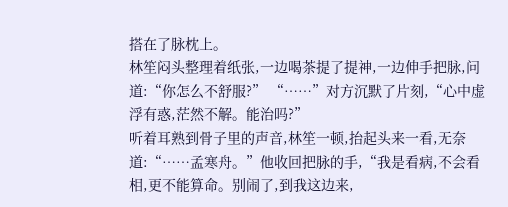搭在了脉枕上。
林笙闷头整理着纸张,一边喝茶提了提神,一边伸手把脉,问道:“你怎么不舒服?” “……”对方沉默了片刻,“心中虚浮有惑,茫然不解。能治吗?”
听着耳熟到骨子里的声音,林笙一顿,抬起头来一看,无奈道:“……孟寒舟。”他收回把脉的手,“我是看病,不会看相,更不能算命。别闹了,到我这边来,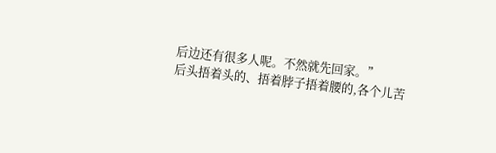后边还有很多人呢。不然就先回家。”
后头捂着头的、捂着脖子捂着腰的,各个儿苦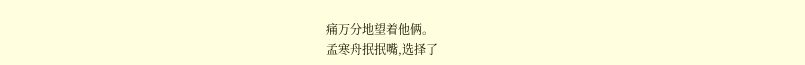痛万分地望着他俩。
孟寒舟抿抿嘴,选择了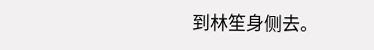到林笙身侧去。